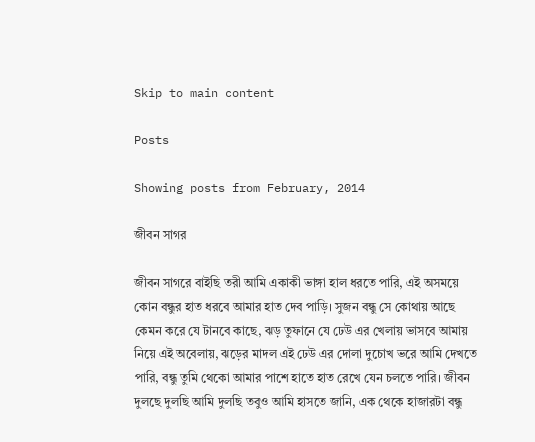Skip to main content

Posts

Showing posts from February, 2014

জীবন সাগর

জীবন সাগরে বাইছি তরী আমি একাকী ভাঙ্গা হাল ধরতে পারি, এই অসময়ে কোন বন্ধুর হাত ধরবে আমার হাত দেব পাড়ি। সুজন বন্ধু সে কোথায় আছে কেমন করে যে টানবে কাছে, ঝড় তুফানে যে ঢেউ এর খেলায় ভাসবে আমায় নিয়ে এই অবেলায়, ঝড়ের মাদল এই ঢেউ এর দোলা দুচোখ ভরে আমি দেখতে পারি, বন্ধু তুমি থেকো আমার পাশে হাতে হাত রেখে যেন চলতে পারি। জীবন দুলছে দুলছি আমি দুলছি তবুও আমি হাসতে জানি, এক থেকে হাজারটা বন্ধু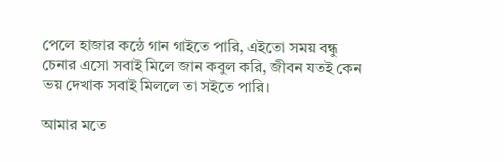পেলে হাজার কন্ঠে গান গাইতে পারি, এইতো সময় বন্ধু চেনার এসো সবাই মিলে জান কবুল করি, জীবন যতই কেন ভয় দেখাক সবাই মিললে তা সইতে পারি।

আমার মতে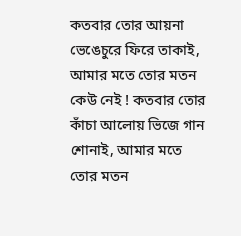কতবার তোর আয়না ভেঙেচুরে ফিরে তাকাই, আমার মতে তোর মতন কেউ নেই ! কতবার তোর কাঁচা আলোয় ভিজে গান শোনাই, আমার মতে তোর মতন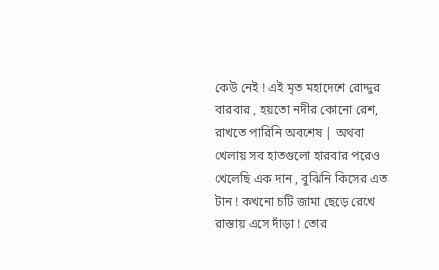কেউ নেই ! এই মৃত মহাদেশে রোদ্দুর বারবার , হয়তো নদীর কোনো রেশ, রাখতে পারিনি অবশেষ | অথবা খেলায় সব হাতগুলো হারবার পরেও খেলেছি এক দান , বুঝিনি কিসের এত টান ! কখনো চটি জামা ছেড়ে রেখে রাস্তায় এসে দাঁড়া ! তোর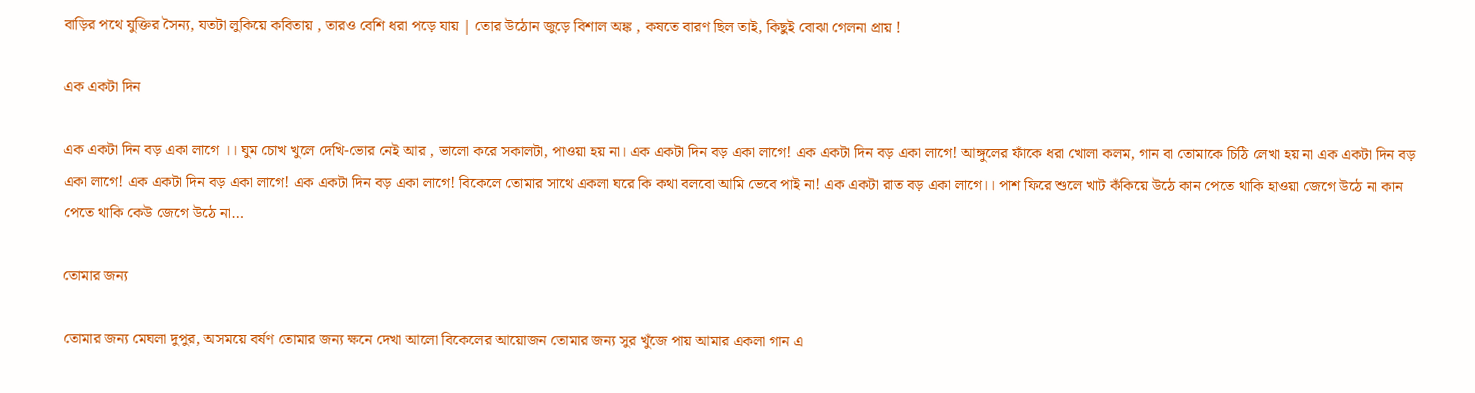বাড়ির পথে যুক্তির সৈন্য, যতটা লুকিয়ে কবিতায় , তারও বেশি ধরা পড়ে যায় | তোর উঠোন জুড়ে বিশাল অঙ্ক , কষতে বারণ ছিল তাই, কিছুই বোঝা গেলনা প্রায় !

এক একটা দিন

এক একটা দিন বড় একা লাগে ।। ঘুম চোখ খুলে দেখি-ভোর নেই আর , ভালো করে সকালটা, পাওয়া হয় না। এক একটা দিন বড় একা লাগে! এক একটা দিন বড় একা লাগে! আঙ্গুলের ফাঁকে ধরা খোলা কলম, গান বা তোমাকে চিঠি লেখা হয় না এক একটা দিন বড় একা লাগে! এক একটা দিন বড় একা লাগে! এক একটা দিন বড় একা লাগে! বিকেলে তোমার সাথে একলা ঘরে কি কথা বলবো আমি ভেবে পাই না! এক একটা রাত বড় একা লাগে।। পাশ ফিরে শুলে খাট কঁকিয়ে উঠে কান পেতে থাকি হাওয়া জেগে উঠে না কান পেতে থাকি কেউ জেগে উঠে না…

তোমার জন্য

তোমার জন্য মেঘলা দুপুর, অসময়ে বর্ষণ তোমার জন্য ক্ষনে দেখা আলো বিকেলের আয়োজন তোমার জন্য সুর খুঁজে পায় আমার একলা গান এ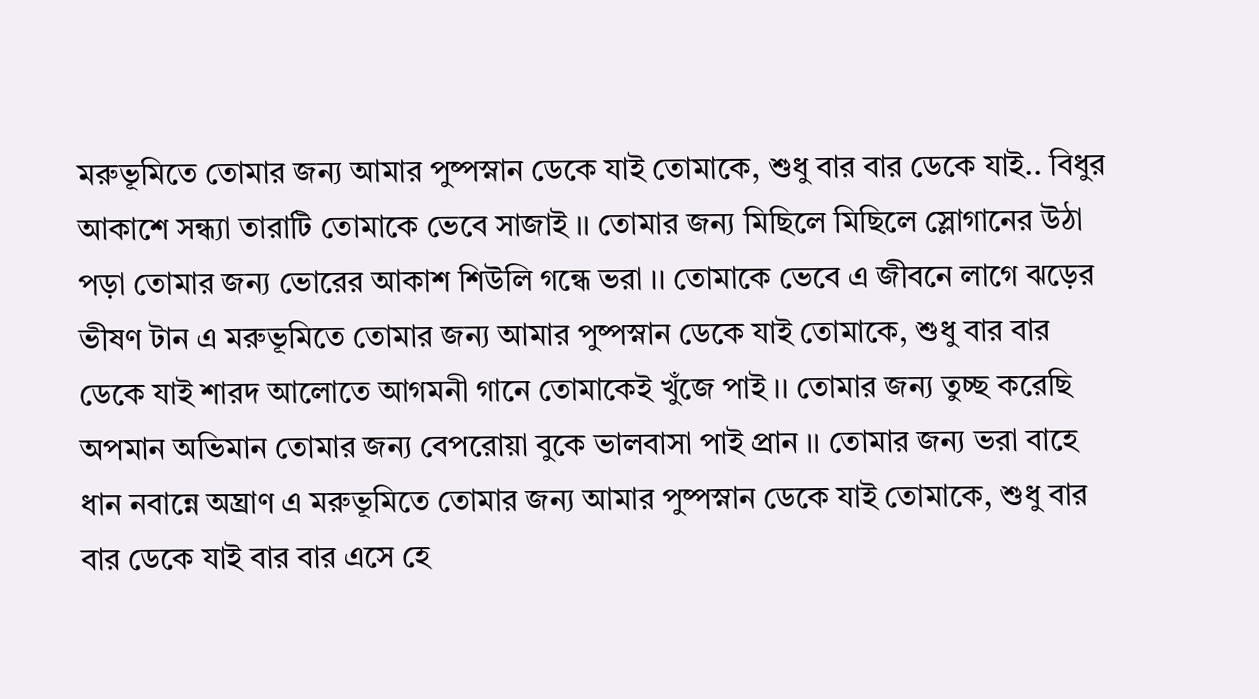মরুভূমিতে তোমার জন্য আমার পুষ্পস্নান ডেকে যাই তোমাকে, শুধু বার বার ডেকে যাই.. বিধুর আকাশে সন্ধ্যা তারাটি তোমাকে ভেবে সাজাই ।। তোমার জন্য মিছিলে মিছিলে স্লোগানের উঠা পড়া তোমার জন্য ভোরের আকাশ শিউলি গন্ধে ভরা ।। তোমাকে ভেবে এ জীবনে লাগে ঝড়ের ভীষণ টান এ মরুভূমিতে তোমার জন্য আমার পুষ্পস্নান ডেকে যাই তোমাকে, শুধু বার বার ডেকে যাই শারদ আলোতে আগমনী গানে তোমাকেই খুঁজে পাই ।। তোমার জন্য তুচ্ছ করেছি অপমান অভিমান তোমার জন্য বেপরোয়া বুকে ভালবাসা পাই প্রান ।। তোমার জন্য ভরা বাহে ধান নবান্নে অঘ্রাণ এ মরুভূমিতে তোমার জন্য আমার পুষ্পস্নান ডেকে যাই তোমাকে, শুধু বার বার ডেকে যাই বার বার এসে হে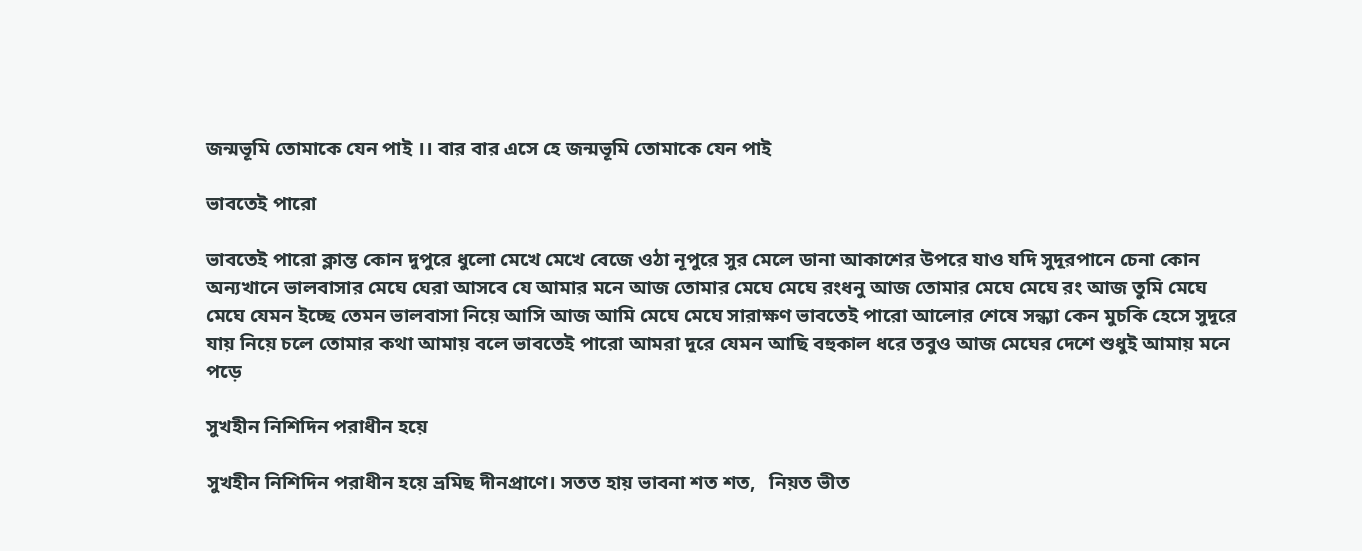জন্মভূমি তোমাকে যেন পাই ।। বার বার এসে হে জন্মভূমি তোমাকে যেন পাই

ভাবতেই পারো

ভাবতেই পারো ক্লান্ত কোন দুপুরে ধুলো মেখে মেখে বেজে ওঠা নূপুরে সুর মেলে ডানা আকাশের উপরে যাও যদি সুদূরপানে চেনা কোন অন্যখানে ভালবাসার মেঘে ঘেরা আসবে যে আমার মনে আজ তোমার মেঘে মেঘে রংধনু আজ তোমার মেঘে মেঘে রং আজ তুমি মেঘে মেঘে যেমন ইচ্ছে তেমন ভালবাসা নিয়ে আসি আজ আমি মেঘে মেঘে সারাক্ষণ ভাবতেই পারো আলোর শেষে সন্ধ্যা কেন মুচকি হেসে সুদূরে যায় নিয়ে চলে তোমার কথা আমায় বলে ভাবতেই পারো আমরা দূরে যেমন আছি বহুকাল ধরে তবুও আজ মেঘের দেশে শুধুই আমায় মনে পড়ে

সুখহীন নিশিদিন পরাধীন হয়ে

সুখহীন নিশিদিন পরাধীন হয়ে ভ্রমিছ দীনপ্রাণে। সতত হায় ভাবনা শত শত,   নিয়ত ভীত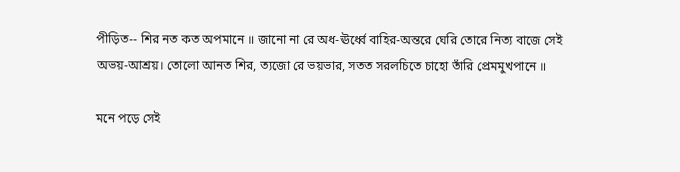পীড়িত-- শির নত কত অপমানে ॥ জানো না রে অধ-ঊর্ধ্বে বাহির-অন্তরে ঘেরি তোরে নিত্য বাজে সেই অভয়-আশ্রয়। তোলো আনত শির, ত্যজো রে ভয়ভার, সতত সরলচিতে চাহো তাঁরি প্রেমমুখপানে ॥

মনে পড়ে সেই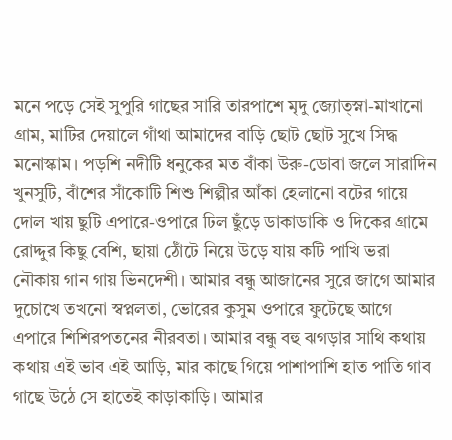মনে পড়ে সেই সুপুরি গাছের সারি তারপাশে মৃদু জ্যোত্‌স্না-মাখানো গ্রাম, মাটির দেয়ালে গাঁথা আমাদের বাড়ি ছোট ছোট সুখে সিদ্ধ মনোস্কাম। পড়শি নদীটি ধনুকের মত বাঁকা উরু-ডোবা জলে সারাদিন খুনসুটি, বাঁশের সাঁকোটি শিশু শিল্পীর আঁকা হেলানো বটের গায়ে দোল খায় ছুটি এপারে-ওপারে ঢিল ছুঁড়ে ডাকাডাকি ও দিকের গ্রামে রোদ্দুর কিছু বেশি, ছায়া ঠোঁটে নিয়ে উড়ে যায় কটি পাখি ভরা নৌকায় গান গায় ভিনদেশী। আমার বন্ধু আজানের সুরে জাগে আমার দুচোখে তখনো স্বপ্নলতা, ভোরের কুসুম ওপারে ফুটেছে আগে এপারে শিশিরপতনের নীরবতা। আমার বন্ধু বহু ঝগড়ার সাথি কথায় কথায় এই ভাব এই আড়ি, মার কাছে গিয়ে পাশাপাশি হাত পাতি গাব গাছে উঠে সে হাতেই কাড়াকাড়ি। আমার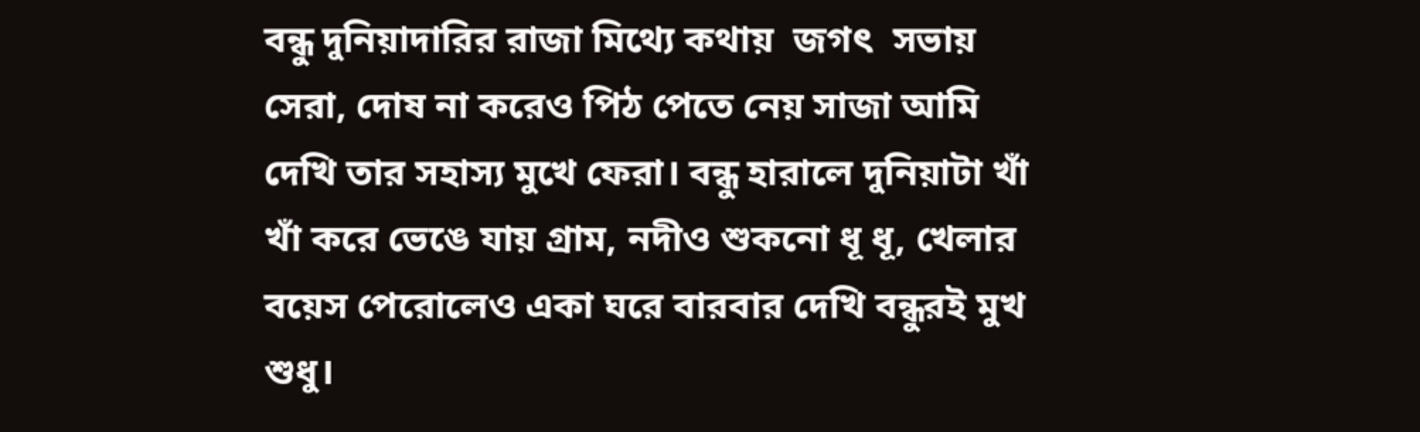বন্ধু দুনিয়াদারির রাজা মিথ্যে কথায়  জগৎ  সভায় সেরা, দোষ না করেও পিঠ পেতে নেয় সাজা আমি দেখি তার সহাস্য মুখে ফেরা। বন্ধু হারালে দুনিয়াটা খাঁ খাঁ করে ভেঙে যায় গ্রাম, নদীও শুকনো ধূ ধূ, খেলার বয়েস পেরোলেও একা ঘরে বারবার দেখি বন্ধুরই মুখ শুধু।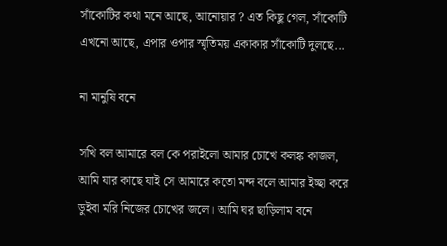সাঁকোটির কথা মনে আছে, আনোয়ার ? এত কিছু গেল, সাঁকোটি এখনো আছে, এপার ওপার স্মৃতিময় একাকার সাঁকোটি দুলছে...

না মানুষি বনে

সখি বল আমারে বল কে পরাইলো আমার চোখে কলঙ্ক কাজল, আমি যার কাছে যাই সে আমারে কতো মন্দ বলে আমার ইচ্ছা করে ডুইবা মরি নিজের চোখের জলে। আমি ঘর ছাড়িলাম বনে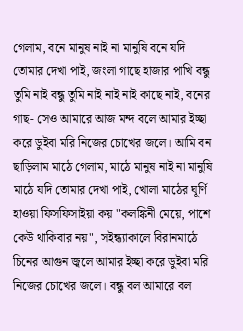গেলাম, বনে মানুষ নাই না মানুষি বনে যদি তোমার দেখা পাই, জংলা গাছে হাজার পাখি বন্ধু তুমি নাই বন্ধু তুমি নাই নাই নাই কাছে নাই, বনের গাছ- সেও আমারে আজ মন্দ বলে আমার ইচ্ছা করে ডুইবা মরি নিজের চোখের জলে। আমি বন ছাড়িলাম মাঠে গেলাম, মাঠে মানুষ নাই না মানুষি মাঠে যদি তোমার দেখা পাই, খোলা মাঠের ঘূর্ণি হাওয়া ফিসফিসাইয়া কয় "কলঙ্কিনী মেয়ে, পাশে কেউ থাকিবার নয়", সইন্ধ্যাকালে বিরানমাঠে চিনের আগুন জ্বলে আমার ইচ্ছা করে ডুইবা মরি নিজের চোখের জলে। বন্ধু বল আমারে বল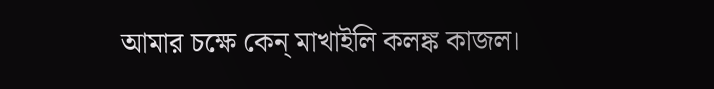আমার চক্ষে কেন্ মাখাইলি কলঙ্ক কাজল।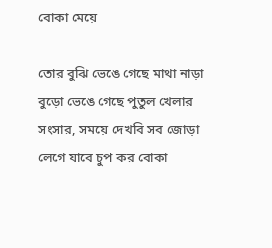বোকা মেয়ে

তোর বুঝি ভেঙে গেছে মাথা নাড়া বুড়ো ভেঙে গেছে পুতুল খেলার সংসার, সময়ে দেখবি সব জোড়া লেগে যাবে চুপ কর বোকা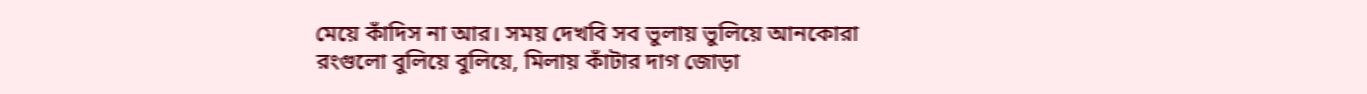মেয়ে কাঁদিস না আর। সময় দেখবি সব ভুলায় ভুলিয়ে আনকোরা রংগুলো বুলিয়ে বুলিয়ে, মিলায় কাঁটার দাগ জোড়া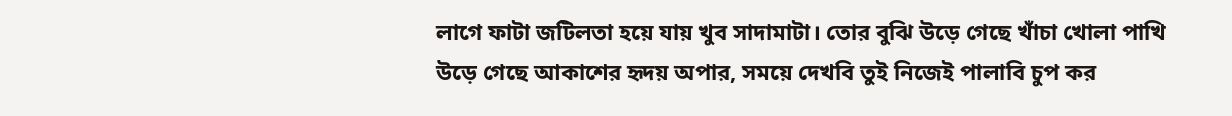লাগে ফাটা জটিলতা হয়ে যায় খুব সাদামাটা। তোর বুঝি উড়ে গেছে খাঁচা খোলা পাখি উড়ে গেছে আকাশের হৃদয় অপার, সময়ে দেখবি তুই নিজেই পালাবি চুপ কর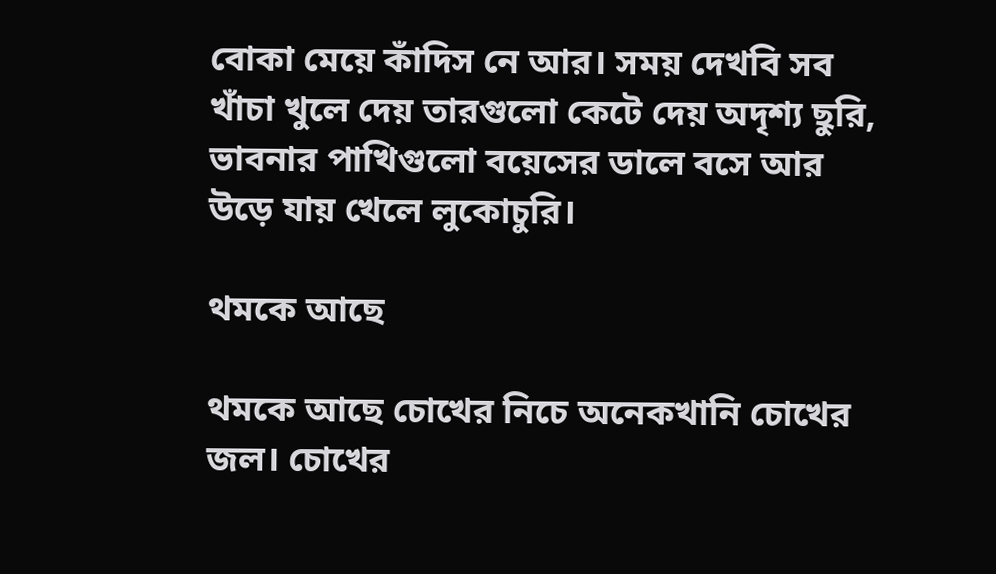বোকা মেয়ে কাঁদিস নে আর। সময় দেখবি সব খাঁচা খুলে দেয় তারগুলো কেটে দেয় অদৃশ্য ছুরি, ভাবনার পাখিগুলো বয়েসের ডালে বসে আর উড়ে যায় খেলে লুকোচুরি।

থমকে আছে

থমকে আছে চোখের নিচে অনেকখানি চোখের জল। চোখের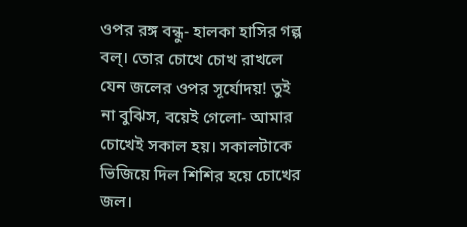ওপর রঙ্গ বন্ধু- হালকা হাসির গল্প বল্‌। তোর চোখে চোখ রাখলে যেন জলের ওপর সূর্যোদয়! তুই না বুঝিস, বয়েই গেলো- আমার চোখেই সকাল হয়। সকালটাকে ভিজিয়ে দিল শিশির হয়ে চোখের জল।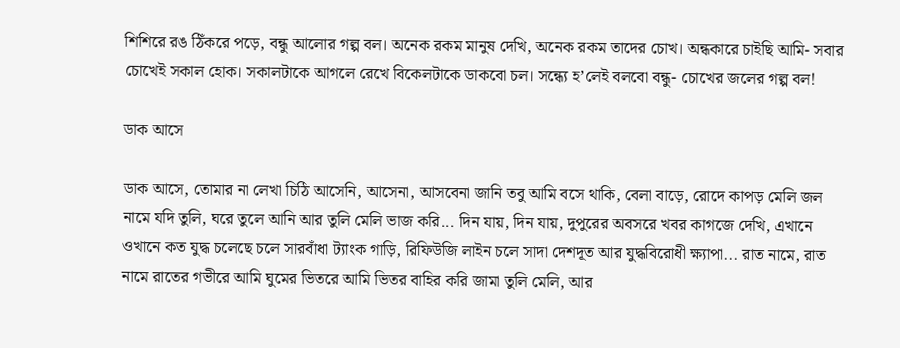শিশিরে রঙ ঠিঁকরে পড়ে, বন্ধু আলোর গল্প বল। অনেক রকম মানুষ দেখি, অনেক রকম তাদের চোখ। অন্ধকারে চাইছি আমি- সবার চোখেই সকাল হোক। সকালটাকে আগলে রেখে বিকেলটাকে ডাকবো চল। সন্ধ্যে হ’লেই বলবো বন্ধু- চোখের জলের গল্প বল!

ডাক আসে

ডাক আসে, তোমার না লেখা চিঠি আসেনি, আসেনা, আসবেনা জানি তবু আমি বসে থাকি, বেলা বাড়ে, রোদে কাপড় মেলি জল নামে যদি তুলি, ঘরে তুলে আনি আর তুলি মেলি ভাজ করি... দিন যায়, দিন যায়, দুপুরের অবসরে খবর কাগজে দেখি, এখানে ওখানে কত যুদ্ধ চলেছে চলে সারবাঁধা ট্যাংক গাড়ি, রিফিউজি লাইন চলে সাদা দেশদূত আর যুদ্ধবিরোধী ক্ষ্যাপা... রাত নামে, রাত নামে রাতের গভীরে আমি ঘুমের ভিতরে আমি ভিতর বাহির করি জামা তুলি মেলি, আর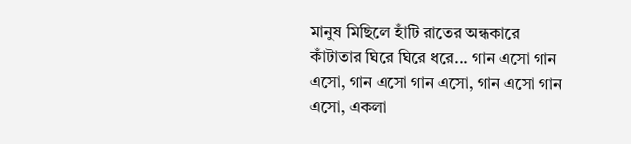মানুষ মিছিলে হাঁটি রাতের অন্ধকারে কাঁটাতার ঘিরে ঘিরে ধরে... গান এসো গান এসো, গান এসো গান এসো, গান এসো গান এসো, একলা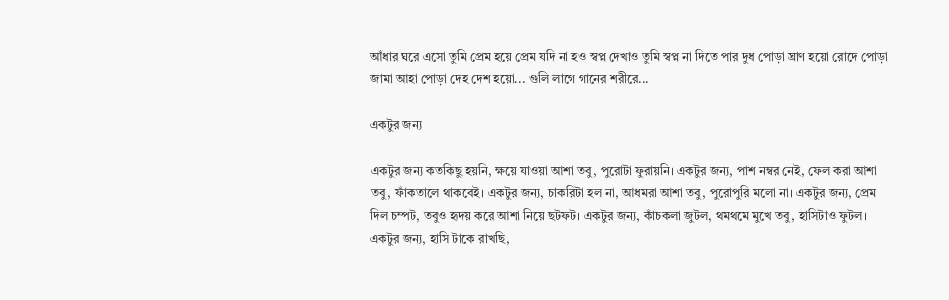আঁধার ঘরে এসো তুমি প্রেম হয়ে প্রেম যদি না হও স্বপ্ন দেখাও তুমি স্বপ্ন না দিতে পার দুধ পোড়া ঘ্রাণ হয়ো রোদে পোড়া জামা আহা পোড়া দেহ দেশ হয়ো... গুলি লাগে গানের শরীরে...

একটুর জন্য

একটুর জন্য কতকিছু হয়নি, ক্ষয়ে যাওয়া আশা তবু, পুরোটা ফুরায়নি। একটুর জন্য, পাশ নম্বর নেই, ফেল করা আশা তবু, ফাঁকতালে থাকবেই। একটুর জন্য, চাকরিটা হল না, আধমরা আশা তবু, পুরোপুরি মলো না। একটুর জন্য, প্রেম দিল চম্পট, তবুও হৃদয় করে আশা নিয়ে ছটফট। একটুর জন্য, কাঁচকলা জুটল, থমথমে মুখে তবু, হাসিটাও ফুটল। একটুর জন্য, হাসি টাকে রাখছি,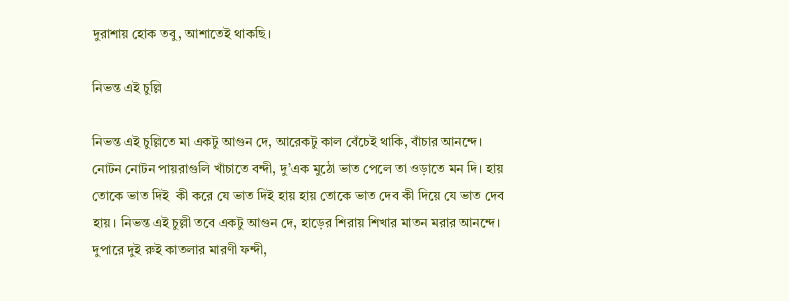দুরাশায় হোক তবু, আশাতেই থাকছি।

নিভন্ত এই চুল্লি

নিভন্ত এই চুল্লিতে মা একটু আগুন দে, আরেকটু কাল বেঁচেই থাকি, বাঁচার আনন্দে। নোটন নোটন পায়রাগুলি খাঁচাতে বন্দী, দু’এক মুঠো ভাত পেলে তা ওড়াতে মন দি। হায় তোকে ভাত দিই  কী করে যে ভাত দিই হায় হায় তোকে ভাত দেব কী দিয়ে যে ভাত দেব হায়। নিভন্ত এই চুল্লী তবে একটু আগুন দে, হাড়ের শিরায় শিখার মাতন মরার আনন্দে। দুপারে দুই রুই কাতলার মারণী ফন্দী,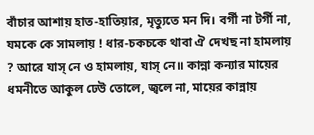বাঁচার আশায় হাত-হাতিয়ার, মৃত্যুতে মন দি। বর্গী না টর্গী না, যমকে কে সামলায় ! ধার-চকচকে থাবা ঐ দেখছ না হামলায় ? আরে যাস্ নে ও হামলায়, যাস্ নে॥ কান্না কন্যার মায়ের ধমনীতে আকুল ঢেউ তোলে, জ্বলে না, মায়ের কান্নায়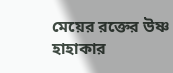মেয়ের রক্তের উষ্ণ হাহাকার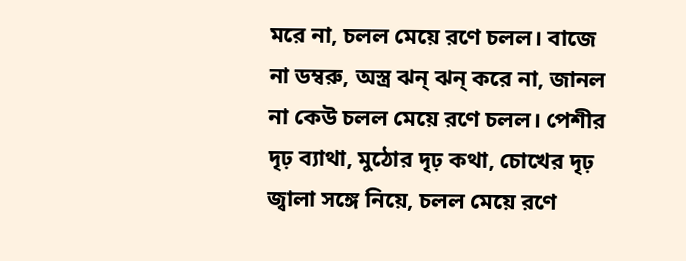মরে না, চলল মেয়ে রণে চলল। বাজে না ডম্বরু, অস্ত্র ঝন্ ঝন্ করে না, জানল না কেউ চলল মেয়ে রণে চলল। পেশীর দৃঢ় ব্যাথা, মুঠোর দৃঢ় কথা, চোখের দৃঢ় জ্বালা সঙ্গে নিয়ে, চলল মেয়ে রণে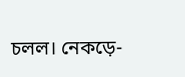চলল। নেকড়ে-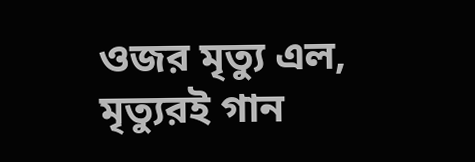ওজর মৃত্যু এল, মৃত্যুরই গান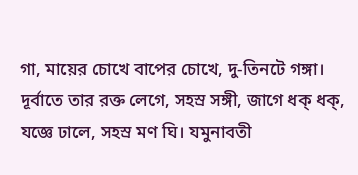গা, মায়ের চোখে বাপের চোখে, দু-তিনটে গঙ্গা। দূর্বাতে তার রক্ত লেগে, সহস্র সঙ্গী, জাগে ধক্ ধক্, যজ্ঞে ঢালে, সহস্র মণ ঘি। যমুনাবতী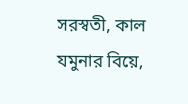সরস্বতী, কাল যমুনার বিয়ে,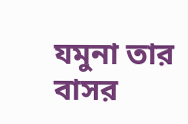যমুনা তার বাসর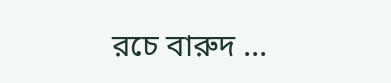রচে বারুদ ...